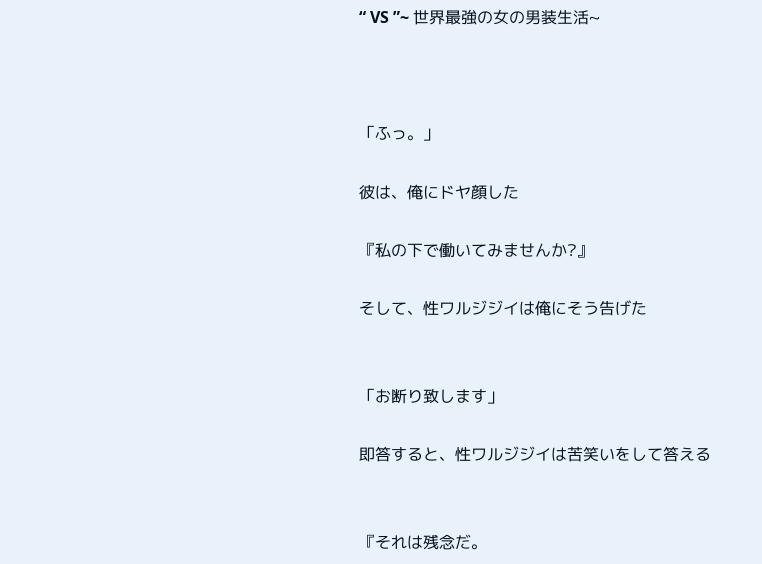“ VS ”~ 世界最強の女の男装生活~



「ふっ。」

彼は、俺にドヤ顔した

『私の下で働いてみませんか?』

そして、性ワルジジイは俺にそう告げた


「お断り致します」

即答すると、性ワルジジイは苦笑いをして答える


『それは残念だ。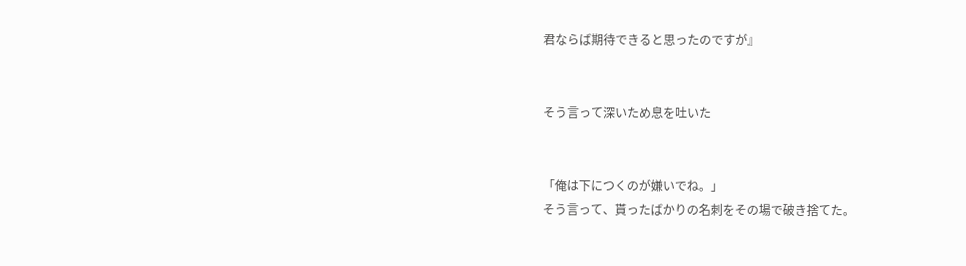君ならば期待できると思ったのですが』


そう言って深いため息を吐いた


「俺は下につくのが嫌いでね。」
そう言って、貰ったばかりの名刺をその場で破き捨てた。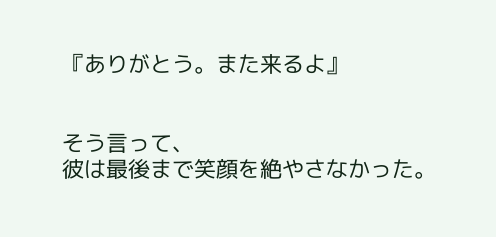『ありがとう。また来るよ』


そう言って、
彼は最後まで笑顔を絶やさなかった。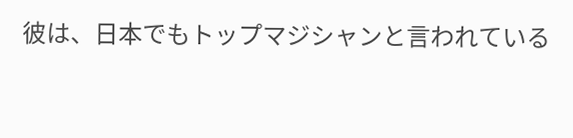彼は、日本でもトップマジシャンと言われている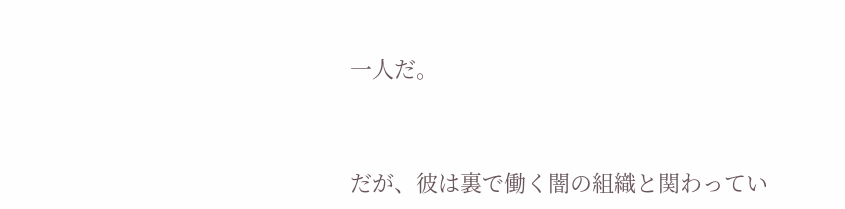一人だ。



だが、彼は裏で働く闇の組織と関わってい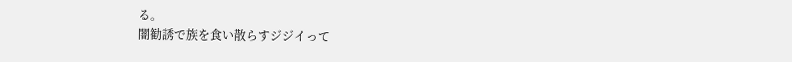る。
闇勧誘で族を食い散らすジジイって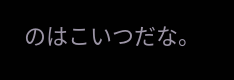のはこいつだな。